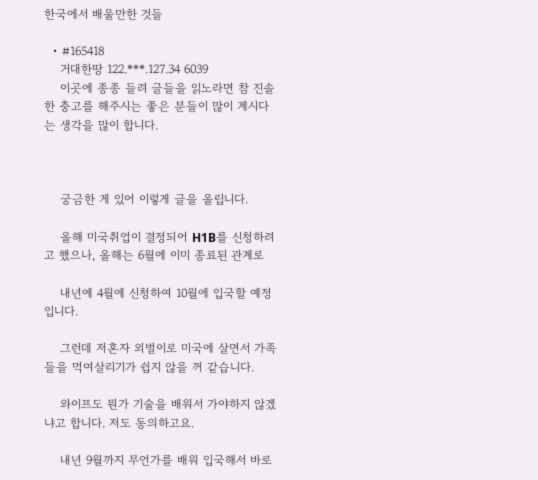한국에서 배울만한 것들

  • #165418
    거대한땅 122.***.127.34 6039
    이곳에 종종 들려 글들을 읽노라면 참 진솔한 충고를 해주시는 좋은 분들이 많이 계시다는 생각을 많이 합니다.



    궁금한 게 있어 이렇게 글을 올립니다.

    올해 미국취업이 결정되어 H1B를 신청하려고 했으나, 올해는 6월에 이미 종료된 관계로

    내년에 4월에 신청하여 10월에 입국할 예정입니다.

    그런데 저혼자 외벌이로 미국에 살면서 가족들을 먹여살리기가 쉽지 않을 꺼 같습니다.

    와이프도 뭔가 기술을 배워서 가야하지 않겠냐고 합니다. 저도 동의하고요.

    내년 9월까지 무언가를 배워 입국해서 바로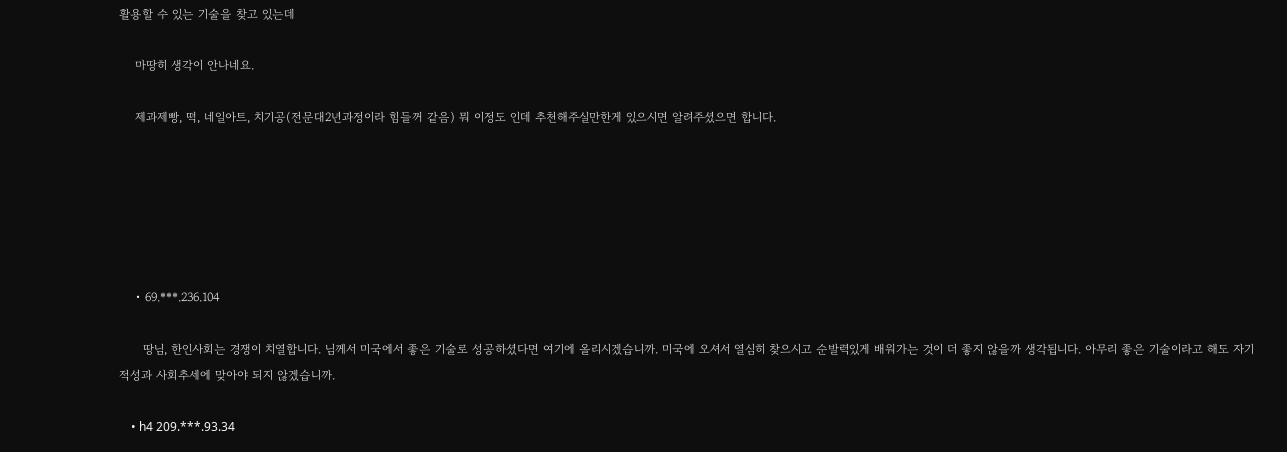활용할 수 있는 기술을 찾고 있는데

    마땅히 생각이 안나네요.

    제과제빵, 떡, 네일아트, 치기공(전문대2년과정이라 힘들꺼 같음) 뭐 이정도 인데 추천해주실만한게 있으시면 알려주셨으면 합니다.






    • 69.***.236.104

      땅님, 한인사회는 경쟁이 치열합니다. 님께서 미국에서 좋은 기술로 성공하셨다면 여기에 올리시겠습니까. 미국에 오셔서 열심히 찾으시고 순발력있게 배워가는 것이 더 좋지 않을까 생각됩니다. 아무리 좋은 기술이라고 해도 자기적성과 사회추세에 맞아야 되지 않겠습니까.

    • h4 209.***.93.34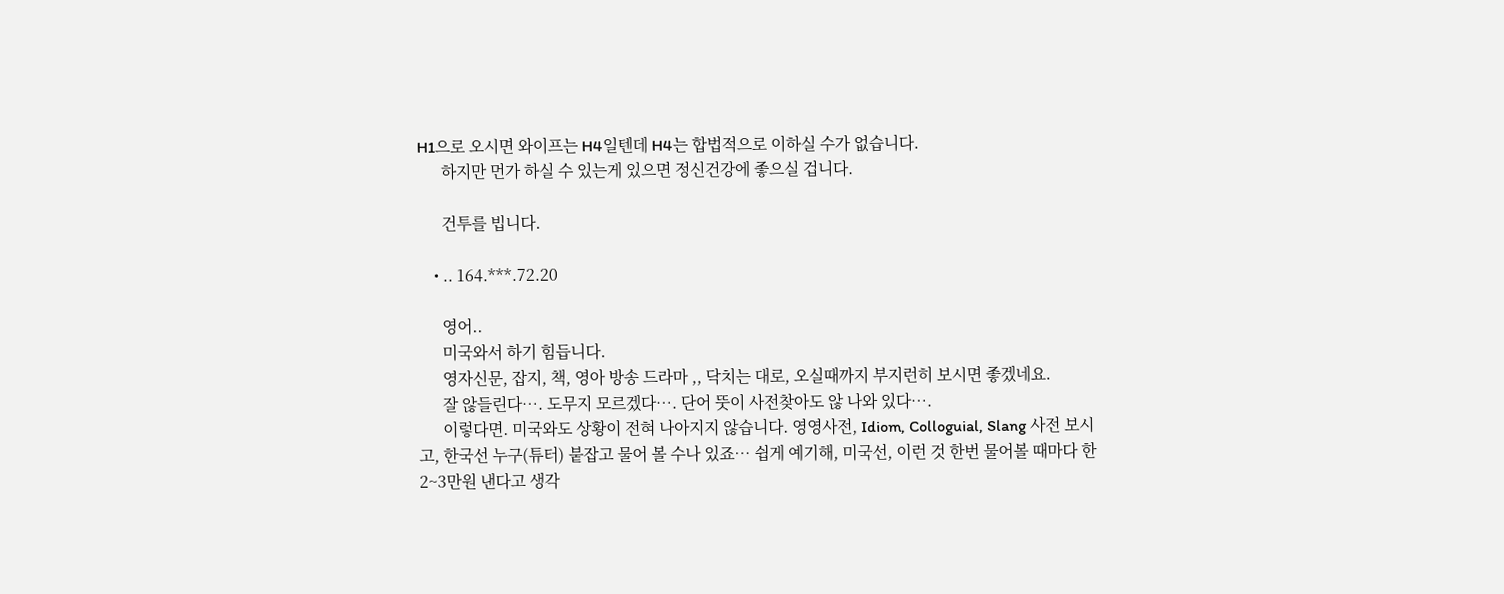H1으로 오시면 와이프는 H4일텐데 H4는 합법적으로 이하실 수가 없습니다.
      하지만 먼가 하실 수 있는게 있으면 정신건강에 좋으실 겁니다.

      건투를 빕니다.

    • .. 164.***.72.20

      영어..
      미국와서 하기 힘듭니다.
      영자신문, 잡지, 책, 영아 방송 드라마 ,, 닥치는 대로, 오실때까지 부지런히 보시면 좋겠네요.
      잘 않들린다…. 도무지 모르겠다…. 단어 뚯이 사전찾아도 않 나와 있다….
      이렇다면. 미국와도 상황이 전혀 나아지지 않습니다. 영영사전, Idiom, Colloguial, Slang 사전 보시고, 한국선 누구(튜터) 붙잡고 물어 볼 수나 있죠… 쉽게 예기해, 미국선, 이런 것 한번 물어볼 때마다 한 2~3만원 낸다고 생각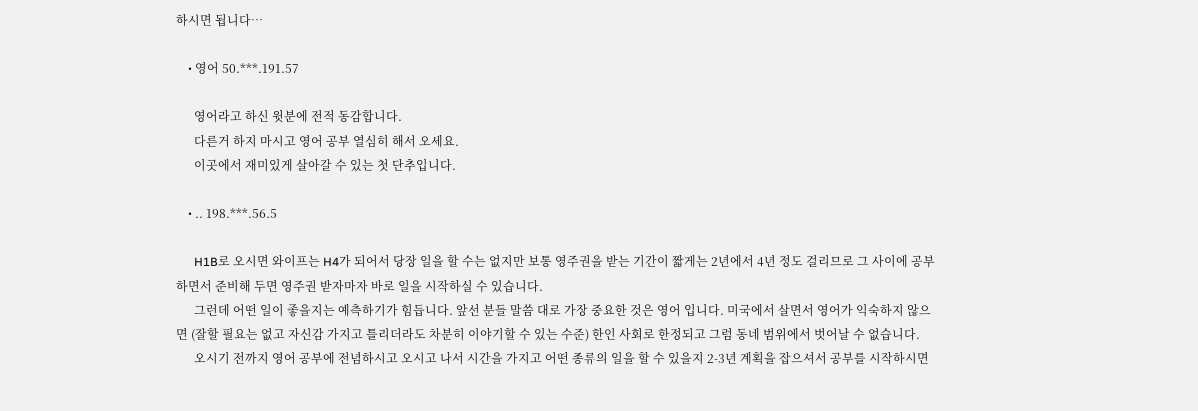하시면 됩니다…

    • 영어 50.***.191.57

      영어라고 하신 윗분에 전적 동감합니다.
      다른거 하지 마시고 영어 공부 열심히 해서 오세요.
      이곳에서 재미있게 살아갈 수 있는 첫 단추입니다.

    • .. 198.***.56.5

      H1B로 오시면 와이프는 H4가 되어서 당장 일을 할 수는 없지만 보통 영주권을 받는 기간이 짧게는 2년에서 4년 정도 걸리므로 그 사이에 공부하면서 준비해 두면 영주권 받자마자 바로 일을 시작하실 수 있습니다.
      그런데 어떤 일이 좋을지는 예측하기가 힘듭니다. 앞선 분들 말씀 대로 가장 중요한 것은 영어 입니다. 미국에서 살면서 영어가 익숙하지 않으면 (잘할 필요는 없고 자신감 가지고 틀리더라도 차분히 이야기할 수 있는 수준) 한인 사회로 한정되고 그럼 동네 범위에서 벗어날 수 없습니다.
      오시기 전까지 영어 공부에 전념하시고 오시고 나서 시간을 가지고 어떤 종류의 일을 할 수 있을지 2-3년 계획을 잡으셔서 공부를 시작하시면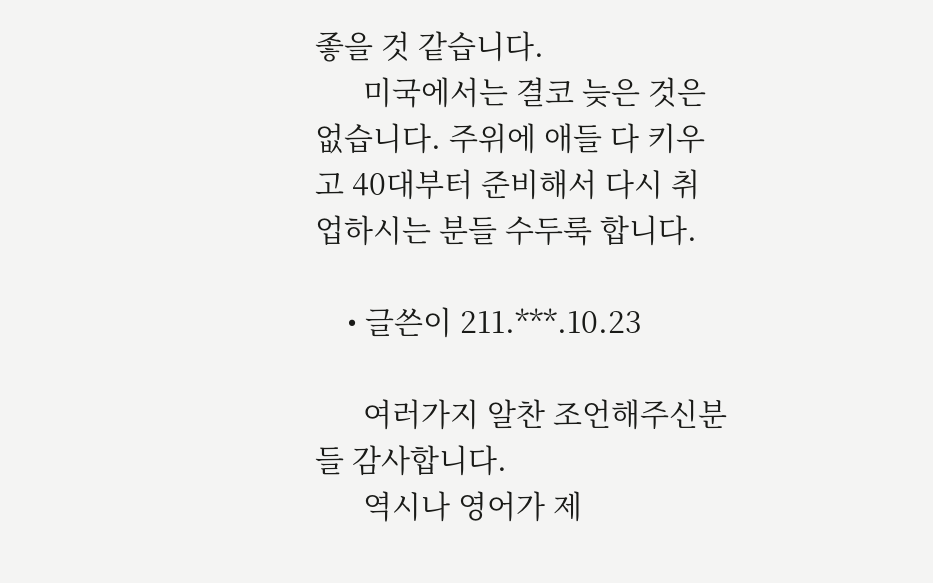좋을 것 같습니다.
      미국에서는 결코 늦은 것은 없습니다. 주위에 애들 다 키우고 40대부터 준비해서 다시 취업하시는 분들 수두룩 합니다.

    • 글쓴이 211.***.10.23

      여러가지 알찬 조언해주신분들 감사합니다.
      역시나 영어가 제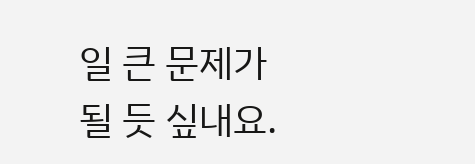일 큰 문제가 될 듯 싶내요.